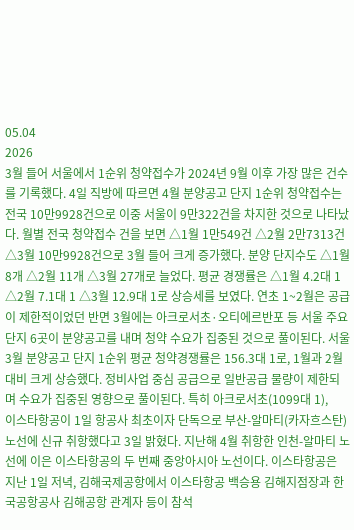05.04
2026
3월 들어 서울에서 1순위 청약접수가 2024년 9월 이후 가장 많은 건수를 기록했다. 4일 직방에 따르면 4월 분양공고 단지 1순위 청약접수는 전국 10만9928건으로 이중 서울이 9만322건을 차지한 것으로 나타났다. 월별 전국 청약접수 건을 보면 △1월 1만549건 △2월 2만7313건 △3월 10만9928건으로 3월 들어 크게 증가했다. 분양 단지수도 △1월 8개 △2월 11개 △3월 27개로 늘었다. 평균 경쟁률은 △1월 4.2대 1 △2월 7.1대 1 △3월 12.9대 1로 상승세를 보였다. 연초 1~2월은 공급이 제한적이었던 반면 3월에는 아크로서초·오티에르반포 등 서울 주요 단지 6곳이 분양공고를 내며 청약 수요가 집중된 것으로 풀이된다. 서울 3월 분양공고 단지 1순위 평균 청약경쟁률은 156.3대 1로, 1월과 2월 대비 크게 상승했다. 정비사업 중심 공급으로 일반공급 물량이 제한되며 수요가 집중된 영향으로 풀이된다. 특히 아크로서초(1099대 1),
이스타항공이 1일 항공사 최초이자 단독으로 부산-알마티(카자흐스탄) 노선에 신규 취항했다고 3일 밝혔다. 지난해 4월 취항한 인천-알마티 노선에 이은 이스타항공의 두 번째 중앙아시아 노선이다. 이스타항공은 지난 1일 저녁, 김해국제공항에서 이스타항공 백승용 김해지점장과 한국공항공사 김해공항 관계자 등이 참석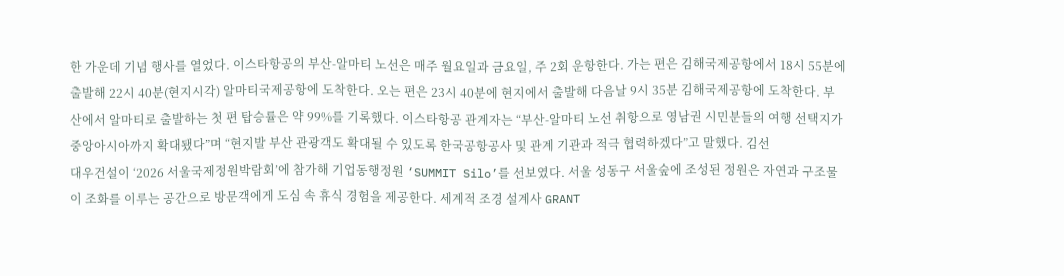한 가운데 기념 행사를 열었다. 이스타항공의 부산-알마티 노선은 매주 월요일과 금요일, 주 2회 운항한다. 가는 편은 김해국제공항에서 18시 55분에 출발해 22시 40분(현지시각) 알마티국제공항에 도착한다. 오는 편은 23시 40분에 현지에서 출발해 다음날 9시 35분 김해국제공항에 도착한다. 부산에서 알마티로 출발하는 첫 편 탑승률은 약 99%를 기록했다. 이스타항공 관계자는 “부산-알마티 노선 취항으로 영남권 시민분들의 여행 선택지가 중앙아시아까지 확대됐다”며 “현지발 부산 관광객도 확대될 수 있도록 한국공항공사 및 관계 기관과 적극 협력하겠다”고 말했다. 김선
대우건설이 ‘2026 서울국제정원박람회’에 참가해 기업동행정원 ‘SUMMIT Silo’를 선보였다. 서울 성동구 서울숲에 조성된 정원은 자연과 구조물이 조화를 이루는 공간으로 방문객에게 도심 속 휴식 경험을 제공한다. 세계적 조경 설계사 GRANT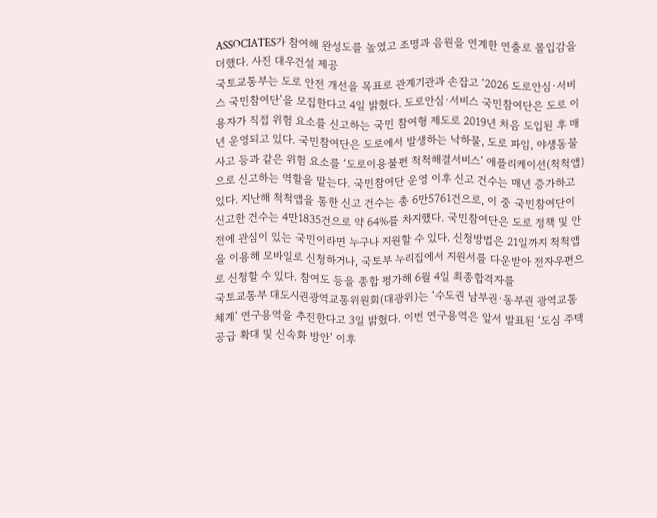ASSOCIATES가 참여해 완성도를 높였고 조명과 음원을 연계한 연출로 몰입감을 더했다. 사진 대우건설 제공
국토교통부는 도로 안전 개선을 목표로 관계기관과 손잡고 ‘2026 도로안심·서비스 국민참여단’을 모집한다고 4일 밝혔다. 도로안심·서비스 국민참여단은 도로 이용자가 직접 위험 요소를 신고하는 국민 참여형 제도로 2019년 처음 도입된 후 매년 운영되고 있다. 국민참여단은 도로에서 발생하는 낙하물, 도로 파임, 야생동물 사고 등과 같은 위험 요소를 ‘도로이용불편 척척해결서비스’ 애플리케이션(척척앱)으로 신고하는 역할을 맡는다. 국민참여단 운영 이후 신고 건수는 매년 증가하고 있다. 지난해 척척앱을 통한 신고 건수는 총 6만5761건으로, 이 중 국민참여단이 신고한 건수는 4만1835건으로 약 64%를 차지했다. 국민참여단은 도로 정책 및 안전에 관심이 있는 국민이라면 누구나 지원할 수 있다. 신청방법은 21일까지 척척앱을 이용해 모바일로 신청하거나, 국토부 누리집에서 지원서를 다운받아 전자우편으로 신청할 수 있다. 참여도 등을 종합 평가해 6월 4일 최종합격자를
국토교통부 대도시권광역교통위원회(대광위)는 ‘수도권 남부권·동부권 광역교통체계’ 연구용역을 추진한다고 3일 밝혔다. 이번 연구용역은 앞서 발표된 ‘도심 주택공급 확대 및 신속화 방안’ 이후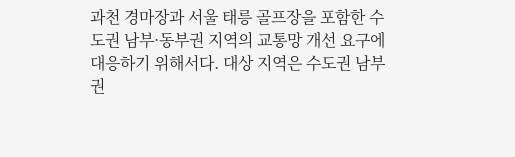과천 경마장과 서울 태릉 골프장을 포함한 수도권 남부·동부권 지역의 교통망 개선 요구에 대응하기 위해서다. 대상 지역은 수도권 남부권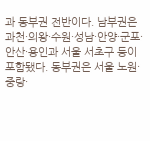과 동부권 전반이다. 남부권은 과천·의왕·수원·성남·안양·군포·안산·용인과 서울 서초구 등이 포함됐다. 동부권은 서울 노원·중랑·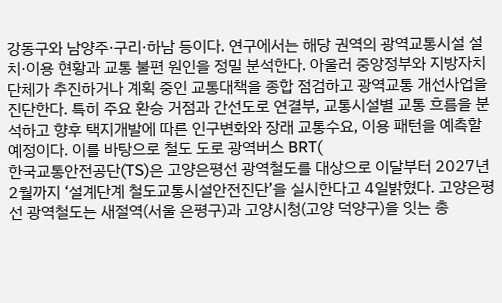강동구와 남양주·구리·하남 등이다. 연구에서는 해당 권역의 광역교통시설 설치·이용 현황과 교통 불편 원인을 정밀 분석한다. 아울러 중앙정부와 지방자치단체가 추진하거나 계획 중인 교통대책을 종합 점검하고 광역교통 개선사업을 진단한다. 특히 주요 환승 거점과 간선도로 연결부, 교통시설별 교통 흐름을 분석하고 향후 택지개발에 따른 인구변화와 장래 교통수요, 이용 패턴을 예측할 예정이다. 이를 바탕으로 철도 도로 광역버스 BRT(
한국교통안전공단(TS)은 고양은평선 광역철도를 대상으로 이달부터 2027년 2월까지 ‘설계단계 철도교통시설안전진단’을 실시한다고 4일밝혔다. 고양은평선 광역철도는 새절역(서울 은평구)과 고양시청(고양 덕양구)을 잇는 총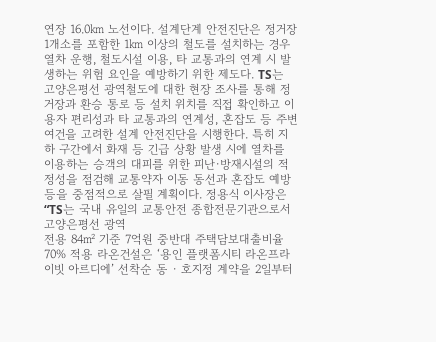연장 16.0㎞ 노선이다. 설계단계 안전진단은 정거장 1개소를 포함한 1㎞ 이상의 철도를 설치하는 경우 열차 운행, 철도시설 이용, 타 교통과의 연계 시 발생하는 위험 요인을 예방하기 위한 제도다. TS는 고양은평선 광역철도에 대한 현장 조사를 통해 정거장과 환승 통로 등 설치 위치를 직접 확인하고 이용자 편리성과 타 교통과의 연계성, 혼잡도 등 주변 여건을 고려한 설계 안전진단을 시행한다. 특히 지하 구간에서 화재 등 긴급 상황 발생 시에 열차를 이용하는 승객의 대피를 위한 피난·방재시설의 적정성을 점검해 교통약자 이동 동선과 혼잡도 예방 등을 중점적으로 살필 계획이다. 정용식 이사장은 “TS는 국내 유일의 교통안전 종합전문기관으로서 고양은평선 광역
전용 84㎡ 기준 7억원 중반대 주택담보대출비율 70% 적용 라온건설은 ‘용인 플랫폼시티 라온프라이빗 아르디에’ 선착순 동 ∙ 호지정 계약을 2일부터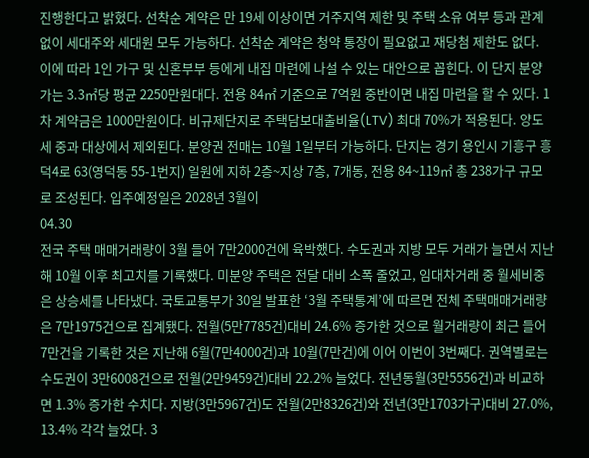진행한다고 밝혔다. 선착순 계약은 만 19세 이상이면 거주지역 제한 및 주택 소유 여부 등과 관계없이 세대주와 세대원 모두 가능하다. 선착순 계약은 청약 통장이 필요없고 재당첨 제한도 없다. 이에 따라 1인 가구 및 신혼부부 등에게 내집 마련에 나설 수 있는 대안으로 꼽힌다. 이 단지 분양가는 3.3㎡당 평균 2250만원대다. 전용 84㎡ 기준으로 7억원 중반이면 내집 마련을 할 수 있다. 1차 계약금은 1000만원이다. 비규제단지로 주택담보대출비율(LTV) 최대 70%가 적용된다. 양도세 중과 대상에서 제외된다. 분양권 전매는 10월 1일부터 가능하다. 단지는 경기 용인시 기흥구 흥덕4로 63(영덕동 55-1번지) 일원에 지하 2층~지상 7층, 7개동, 전용 84~119㎡ 총 238가구 규모로 조성된다. 입주예정일은 2028년 3월이
04.30
전국 주택 매매거래량이 3월 들어 7만2000건에 육박했다. 수도권과 지방 모두 거래가 늘면서 지난해 10월 이후 최고치를 기록했다. 미분양 주택은 전달 대비 소폭 줄었고, 임대차거래 중 월세비중은 상승세를 나타냈다. 국토교통부가 30일 발표한 ‘3월 주택통계’에 따르면 전체 주택매매거래량은 7만1975건으로 집계됐다. 전월(5만7785건)대비 24.6% 증가한 것으로 월거래량이 최근 들어 7만건을 기록한 것은 지난해 6월(7만4000건)과 10월(7만건)에 이어 이번이 3번째다. 권역별로는 수도권이 3만6008건으로 전월(2만9459건)대비 22.2% 늘었다. 전년동월(3만5556건)과 비교하면 1.3% 증가한 수치다. 지방(3만5967건)도 전월(2만8326건)와 전년(3만1703가구)대비 27.0%, 13.4% 각각 늘었다. 3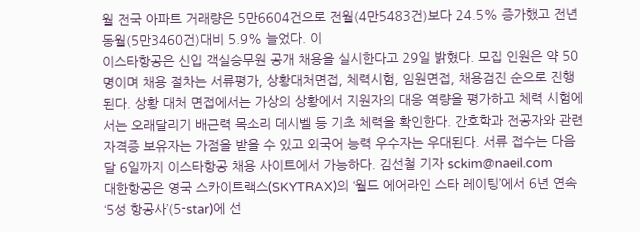월 전국 아파트 거래량은 5만6604건으로 전월(4만5483건)보다 24.5% 증가했고 전년동월(5만3460건)대비 5.9% 늘었다. 이
이스타항공은 신입 객실승무원 공개 채용을 실시한다고 29일 밝혔다. 모집 인원은 약 50명이며 채용 절차는 서류평가, 상황대처면접, 체력시험, 임원면접, 채용검진 순으로 진행된다. 상황 대처 면접에서는 가상의 상황에서 지원자의 대응 역량을 평가하고 체력 시험에서는 오래달리기 배근력 목소리 데시벨 등 기초 체력을 확인한다. 간호학과 전공자와 관련 자격증 보유자는 가점을 받을 수 있고 외국어 능력 우수자는 우대된다. 서류 접수는 다음 달 6일까지 이스타항공 채용 사이트에서 가능하다. 김선철 기자 sckim@naeil.com
대한항공은 영국 스카이트랙스(SKYTRAX)의 ‘월드 에어라인 스타 레이팅’에서 6년 연속 ‘5성 항공사’(5-star)에 선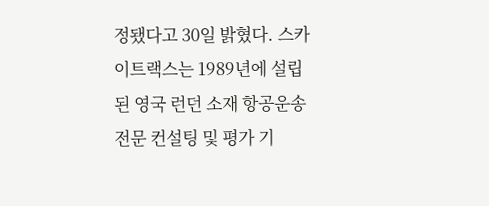정됐다고 30일 밝혔다. 스카이트랙스는 1989년에 설립된 영국 런던 소재 항공운송 전문 컨설팅 및 평가 기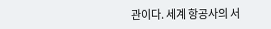관이다. 세계 항공사의 서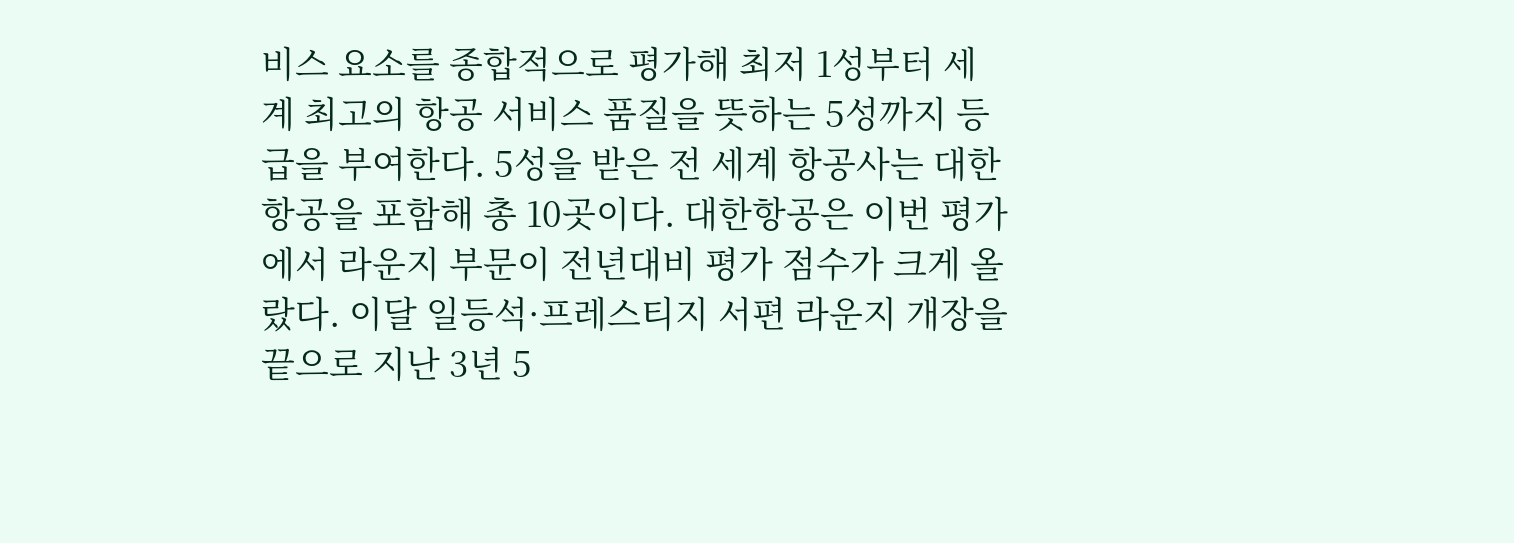비스 요소를 종합적으로 평가해 최저 1성부터 세계 최고의 항공 서비스 품질을 뜻하는 5성까지 등급을 부여한다. 5성을 받은 전 세계 항공사는 대한항공을 포함해 총 10곳이다. 대한항공은 이번 평가에서 라운지 부문이 전년대비 평가 점수가 크게 올랐다. 이달 일등석·프레스티지 서편 라운지 개장을 끝으로 지난 3년 5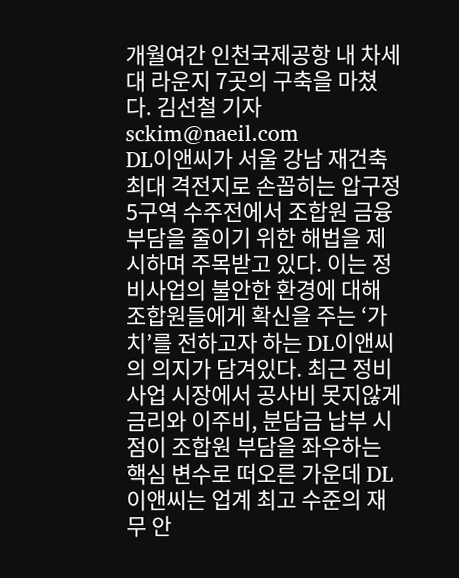개월여간 인천국제공항 내 차세대 라운지 7곳의 구축을 마쳤다. 김선철 기자 sckim@naeil.com
DL이앤씨가 서울 강남 재건축 최대 격전지로 손꼽히는 압구정5구역 수주전에서 조합원 금융부담을 줄이기 위한 해법을 제시하며 주목받고 있다. 이는 정비사업의 불안한 환경에 대해 조합원들에게 확신을 주는 ‘가치’를 전하고자 하는 DL이앤씨의 의지가 담겨있다. 최근 정비사업 시장에서 공사비 못지않게 금리와 이주비, 분담금 납부 시점이 조합원 부담을 좌우하는 핵심 변수로 떠오른 가운데 DL이앤씨는 업계 최고 수준의 재무 안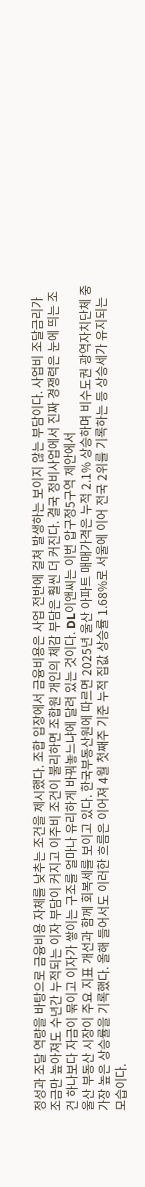정성과 조달 역량을 바탕으로 금융비용 자체를 낮추는 조건을 제시했다. 조합 입장에서 금융비용은 사업 전반에 걸쳐 발생하는 보이지 않는 부담이다. 사업비 조달금리가 조금만 높아져도 수년간 누적되는 이자 부담이 커지고 이주비 조건이 불리하면 조합원 개인의 체감 부담은 훨씬 더 커진다. 결국 정비사업에서 진짜 경쟁력은 눈에 띄는 조건 하나보다 자금이 묶이고 이자가 쌓이는 구조를 얼마나 유리하게 바꿔놓느냐에 달려 있는 것이다. DL이앤씨는 이번 압구정5구역 제안에서
울산 부동산 시장이 주요 지표 개선과 함께 회복세를 보이고 있다. 한국부동산원에 따르면 2025년 울산 아파트 매매가격은 누적 2.1% 상승하며 비수도권 광역자치단체 중 가장 높은 상승률을 기록했다. 올해 들어서도 이러한 흐름은 이어져 4월 첫째주 기준 누적 집값 상승률 1.68%로 서울에 이어 전국 2위를 기록하는 등 상승세가 유지되는 모습이다.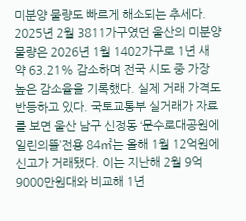미분양 물량도 빠르게 해소되는 추세다. 2025년 2월 3811가구였던 울산의 미분양 물량은 2026년 1월 1402가구로 1년 새 약 63.21% 감소하며 전국 시도 중 가장 높은 감소율을 기록했다. 실제 거래 가격도 반등하고 있다. 국토교통부 실거래가 자료를 보면 울산 남구 신정동 ‘문수로대공원에일린의뜰’전용 84㎡는 올해 1월 12억원에 신고가 거래됐다. 이는 지난해 2월 9억9000만원대와 비교해 1년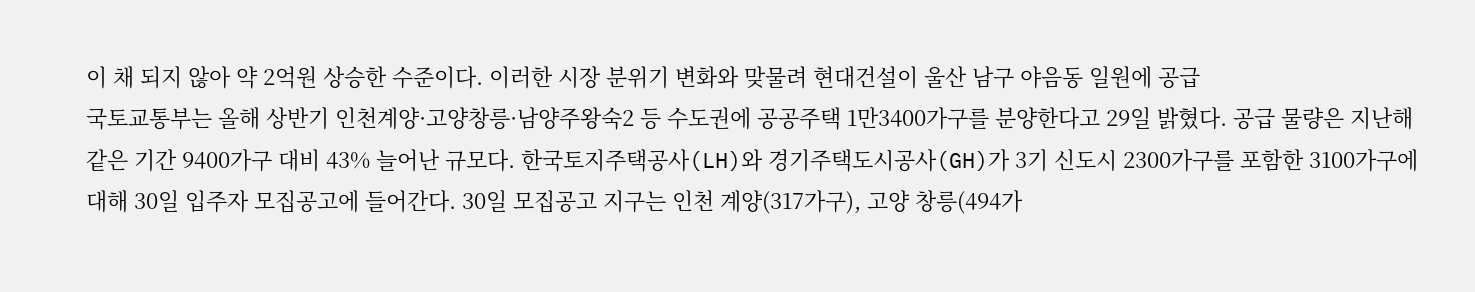이 채 되지 않아 약 2억원 상승한 수준이다. 이러한 시장 분위기 변화와 맞물려 현대건설이 울산 남구 야음동 일원에 공급
국토교통부는 올해 상반기 인천계양·고양창릉·남양주왕숙2 등 수도권에 공공주택 1만3400가구를 분양한다고 29일 밝혔다. 공급 물량은 지난해 같은 기간 9400가구 대비 43% 늘어난 규모다. 한국토지주택공사(LH)와 경기주택도시공사(GH)가 3기 신도시 2300가구를 포함한 3100가구에 대해 30일 입주자 모집공고에 들어간다. 30일 모집공고 지구는 인천 계양(317가구), 고양 창릉(494가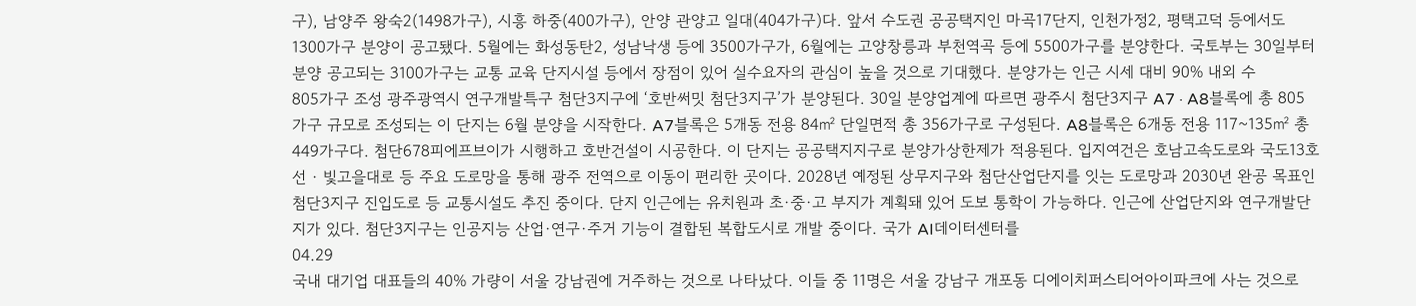구), 남양주 왕숙2(1498가구), 시흥 하중(400가구), 안양 관양고 일대(404가구)다. 앞서 수도권 공공택지인 마곡17단지, 인천가정2, 평택고덕 등에서도 1300가구 분양이 공고됐다. 5월에는 화성동탄2, 성남낙생 등에 3500가구가, 6월에는 고양창릉과 부천역곡 등에 5500가구를 분양한다. 국토부는 30일부터 분양 공고되는 3100가구는 교통 교육 단지시설 등에서 장점이 있어 실수요자의 관심이 높을 것으로 기대했다. 분양가는 인근 시세 대비 90% 내외 수
805가구 조성 광주광역시 연구개발특구 첨단3지구에 ‘호반써밋 첨단3지구’가 분양된다. 30일 분양업계에 따르면 광주시 첨단3지구 A7 · A8블록에 총 805가구 규모로 조성되는 이 단지는 6월 분양을 시작한다. A7블록은 5개동 전용 84㎡ 단일면적 총 356가구로 구성된다. A8블록은 6개동 전용 117~135㎡ 총 449가구다. 첨단678피에프브이가 시행하고 호반건설이 시공한다. 이 단지는 공공택지지구로 분양가상한제가 적용된다. 입지여건은 호남고속도로와 국도13호선 ∙ 빛고을대로 등 주요 도로망을 통해 광주 전역으로 이동이 편리한 곳이다. 2028년 예정된 상무지구와 첨단산업단지를 잇는 도로망과 2030년 완공 목표인 첨단3지구 진입도로 등 교통시설도 추진 중이다. 단지 인근에는 유치원과 초·중·고 부지가 계획돼 있어 도보 통학이 가능하다. 인근에 산업단지와 연구개발단지가 있다. 첨단3지구는 인공지능 산업·연구·주거 기능이 결합된 복합도시로 개발 중이다. 국가 AI데이터센터를
04.29
국내 대기업 대표들의 40% 가량이 서울 강남권에 거주하는 것으로 나타났다. 이들 중 11명은 서울 강남구 개포동 디에이치퍼스티어아이파크에 사는 것으로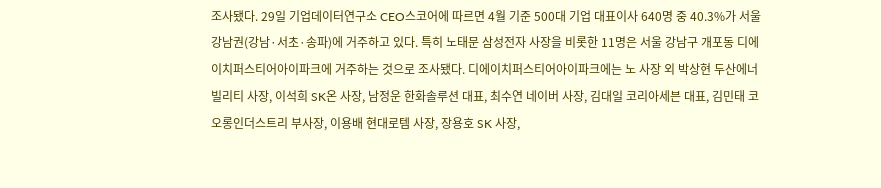조사됐다. 29일 기업데이터연구소 CEO스코어에 따르면 4월 기준 500대 기업 대표이사 640명 중 40.3%가 서울 강남권(강남·서초·송파)에 거주하고 있다. 특히 노태문 삼성전자 사장을 비롯한 11명은 서울 강남구 개포동 디에이치퍼스티어아이파크에 거주하는 것으로 조사됐다. 디에이치퍼스티어아이파크에는 노 사장 외 박상현 두산에너빌리티 사장, 이석희 SK온 사장, 남정운 한화솔루션 대표, 최수연 네이버 사장, 김대일 코리아세븐 대표, 김민태 코오롱인더스트리 부사장, 이용배 현대로템 사장, 장용호 SK 사장,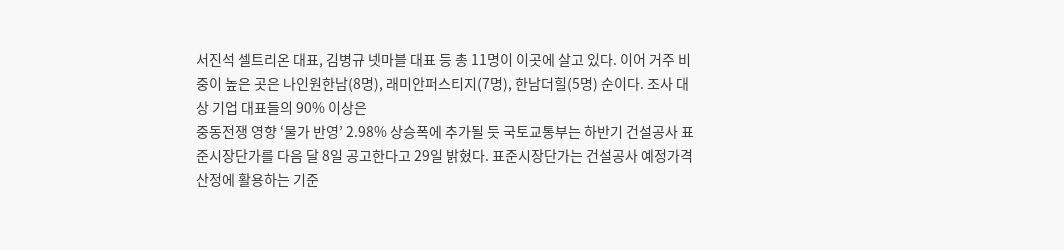서진석 셀트리온 대표, 김병규 넷마블 대표 등 총 11명이 이곳에 살고 있다. 이어 거주 비중이 높은 곳은 나인원한남(8명), 래미안퍼스티지(7명), 한남더힐(5명) 순이다. 조사 대상 기업 대표들의 90% 이상은
중동전쟁 영향 ‘물가 반영’ 2.98% 상승폭에 추가될 듯 국토교통부는 하반기 건설공사 표준시장단가를 다음 달 8일 공고한다고 29일 밝혔다. 표준시장단가는 건설공사 예정가격 산정에 활용하는 기준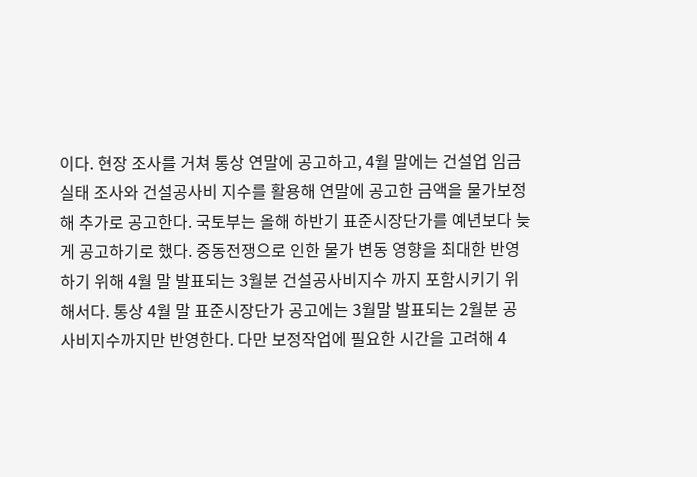이다. 현장 조사를 거쳐 통상 연말에 공고하고, 4월 말에는 건설업 임금 실태 조사와 건설공사비 지수를 활용해 연말에 공고한 금액을 물가보정해 추가로 공고한다. 국토부는 올해 하반기 표준시장단가를 예년보다 늦게 공고하기로 했다. 중동전쟁으로 인한 물가 변동 영향을 최대한 반영하기 위해 4월 말 발표되는 3월분 건설공사비지수 까지 포함시키기 위해서다. 통상 4월 말 표준시장단가 공고에는 3월말 발표되는 2월분 공사비지수까지만 반영한다. 다만 보정작업에 필요한 시간을 고려해 4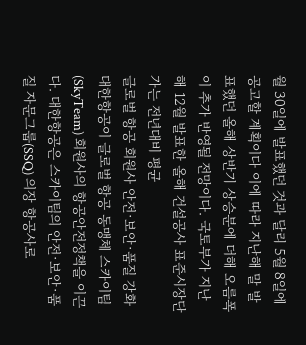월 30일에 발표했던 것과 달리 5월 8일에 공고할 계획이다 이에 따라 지난해 말 발표했던 올해 상반기 상승분에 더해 오름폭이 추가 반영될 전망이다. 국토부가 지난해 12월 발표한 올해 건설공사 표준시장단가는 전년대비 평균
글로벌 항공 회원사 안전·보안·품질 강화 대한항공이 글로벌 항공 동맹체 스카이팀(SkyTeam) 회원사의 항공안전정책을 이끈다. 대한항공은 스카이팀의 안전·보안·품질 자문그룹(SSQ) 의장 항공사로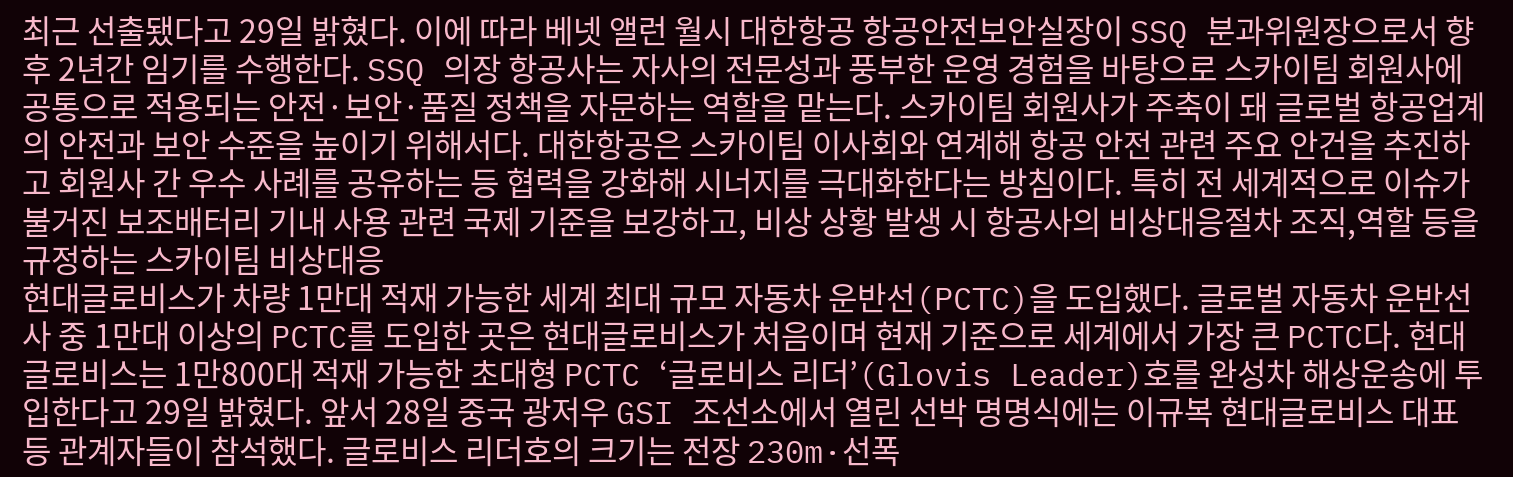최근 선출됐다고 29일 밝혔다. 이에 따라 베넷 앨런 월시 대한항공 항공안전보안실장이 SSQ 분과위원장으로서 향후 2년간 임기를 수행한다. SSQ 의장 항공사는 자사의 전문성과 풍부한 운영 경험을 바탕으로 스카이팀 회원사에 공통으로 적용되는 안전·보안·품질 정책을 자문하는 역할을 맡는다. 스카이팀 회원사가 주축이 돼 글로벌 항공업계의 안전과 보안 수준을 높이기 위해서다. 대한항공은 스카이팀 이사회와 연계해 항공 안전 관련 주요 안건을 추진하고 회원사 간 우수 사례를 공유하는 등 협력을 강화해 시너지를 극대화한다는 방침이다. 특히 전 세계적으로 이슈가 불거진 보조배터리 기내 사용 관련 국제 기준을 보강하고, 비상 상황 발생 시 항공사의 비상대응절차 조직,역할 등을 규정하는 스카이팀 비상대응
현대글로비스가 차량 1만대 적재 가능한 세계 최대 규모 자동차 운반선(PCTC)을 도입했다. 글로벌 자동차 운반선사 중 1만대 이상의 PCTC를 도입한 곳은 현대글로비스가 처음이며 현재 기준으로 세계에서 가장 큰 PCTC다. 현대글로비스는 1만800대 적재 가능한 초대형 PCTC ‘글로비스 리더’(Glovis Leader)호를 완성차 해상운송에 투입한다고 29일 밝혔다. 앞서 28일 중국 광저우 GSI 조선소에서 열린 선박 명명식에는 이규복 현대글로비스 대표 등 관계자들이 참석했다. 글로비스 리더호의 크기는 전장 230m·선폭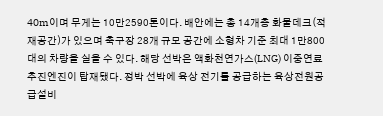40m이며 무게는 10만2590톤이다. 배안에는 총 14개층 화물데크(적재공간)가 있으며 축구장 28개 규모 공간에 소형차 기준 최대 1만800대의 차량을 실을 수 있다. 해당 선박은 액화천연가스(LNG) 이중연료 추진엔진이 탑재됐다. 정박 선박에 육상 전기를 공급하는 육상전원공급설비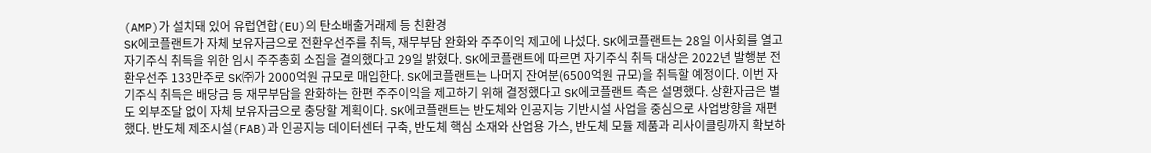(AMP)가 설치돼 있어 유럽연합(EU)의 탄소배출거래제 등 친환경
SK에코플랜트가 자체 보유자금으로 전환우선주를 취득, 재무부담 완화와 주주이익 제고에 나섰다. SK에코플랜트는 28일 이사회를 열고 자기주식 취득을 위한 임시 주주총회 소집을 결의했다고 29일 밝혔다. SK에코플랜트에 따르면 자기주식 취득 대상은 2022년 발행분 전환우선주 133만주로 SK㈜가 2000억원 규모로 매입한다. SK에코플랜트는 나머지 잔여분(6500억원 규모)을 취득할 예정이다. 이번 자기주식 취득은 배당금 등 재무부담을 완화하는 한편 주주이익을 제고하기 위해 결정했다고 SK에코플랜트 측은 설명했다. 상환자금은 별도 외부조달 없이 자체 보유자금으로 충당할 계획이다. SK에코플랜트는 반도체와 인공지능 기반시설 사업을 중심으로 사업방향을 재편했다. 반도체 제조시설(FAB)과 인공지능 데이터센터 구축, 반도체 핵심 소재와 산업용 가스, 반도체 모듈 제품과 리사이클링까지 확보하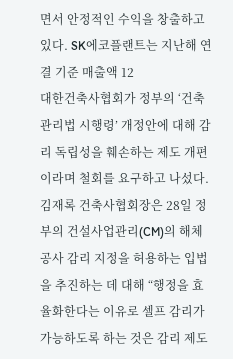면서 안정적인 수익을 창출하고 있다. SK에코플랜트는 지난해 연결 기준 매출액 12
대한건축사협회가 정부의 ‘건축관리법 시행령’ 개정안에 대해 감리 독립성을 훼손하는 제도 개편이라며 철회를 요구하고 나섰다. 김재록 건축사협회장은 28일 정부의 건설사업관리(CM)의 해체공사 감리 지정을 허용하는 입법을 추진하는 데 대해 “행정을 효율화한다는 이유로 셀프 감리가 가능하도록 하는 것은 감리 제도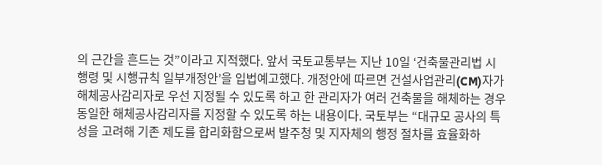의 근간을 흔드는 것”이라고 지적했다. 앞서 국토교통부는 지난 10일 ‘건축물관리법 시행령 및 시행규칙 일부개정안’을 입법예고했다. 개정안에 따르면 건설사업관리(CM)자가 해체공사감리자로 우선 지정될 수 있도록 하고 한 관리자가 여러 건축물을 해체하는 경우 동일한 해체공사감리자를 지정할 수 있도록 하는 내용이다. 국토부는 “대규모 공사의 특성을 고려해 기존 제도를 합리화함으로써 발주청 및 지자체의 행정 절차를 효율화하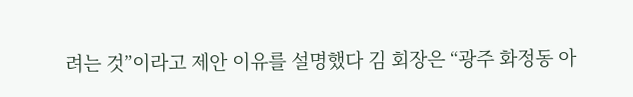려는 것”이라고 제안 이유를 설명했다 김 회장은 “광주 화정동 아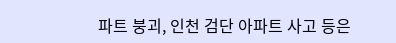파트 붕괴, 인천 검단 아파트 사고 등은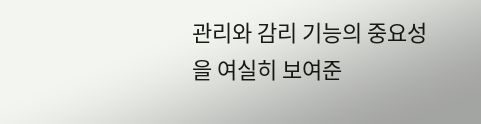관리와 감리 기능의 중요성을 여실히 보여준